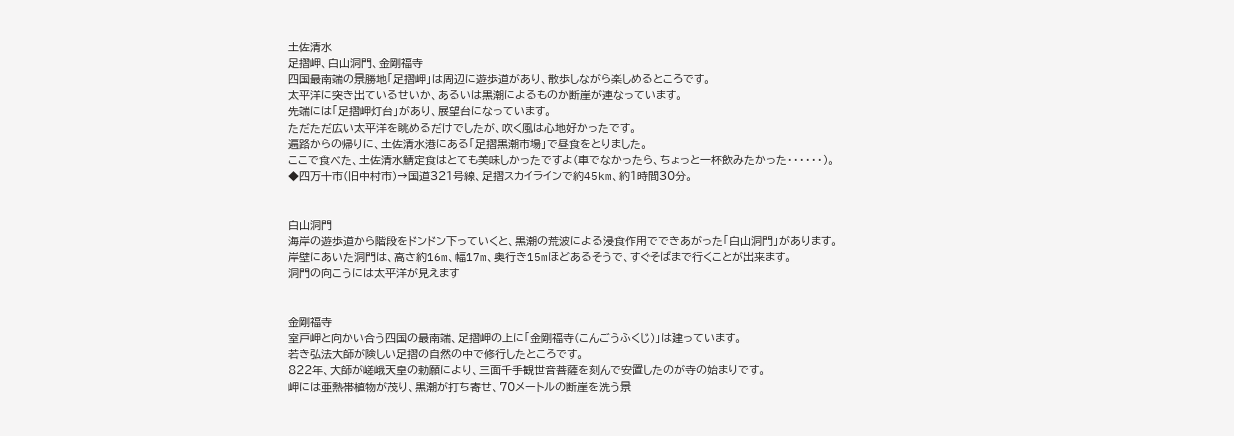土佐清水
足摺岬、白山洞門、金剛福寺
四国最南端の景勝地「足摺岬」は周辺に遊歩道があり、散歩しながら楽しめるところです。
太平洋に突き出ているせいか、あるいは黒潮によるものか断崖が連なっています。
先端には「足摺岬灯台」があり、展望台になっています。
ただただ広い太平洋を眺めるだけでしたが、吹く風は心地好かったです。
遍路からの帰りに、土佐清水港にある「足摺黒潮市場」で昼食をとりました。
ここで食べた、土佐清水鯖定食はとても美味しかったですよ(車でなかったら、ちょっと一杯飲みたかった・・・・・・)。
◆四万十市(旧中村市)→国道321号線、足摺スカイラインで約45km、約1時間30分。


白山洞門
海岸の遊歩道から階段をドンドン下っていくと、黒潮の荒波による浸食作用でできあがった「白山洞門」があります。
岸壁にあいた洞門は、高さ約16m、幅17m、奥行き15mほどあるそうで、すぐそばまで行くことが出来ます。
洞門の向こうには太平洋が見えます


金剛福寺
室戸岬と向かい合う四国の最南端、足摺岬の上に「金剛福寺(こんごうふくじ)」は建っています。
若き弘法大師が険しい足摺の自然の中で修行したところです。
822年、大師が嵯峨天皇の勅願により、三面千手観世音菩薩を刻んで安置したのが寺の始まりです。
岬には亜熱帯植物が茂り、黒潮が打ち寄せ、70メートルの断崖を洗う景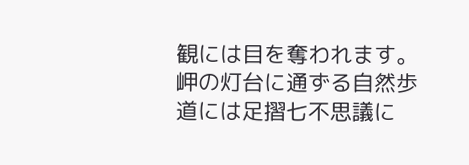観には目を奪われます。
岬の灯台に通ずる自然歩道には足摺七不思議に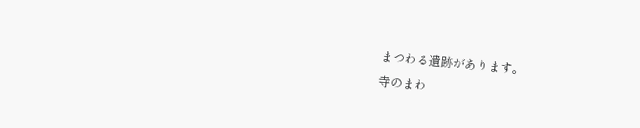まつわる遺跡があります。
寺のまわ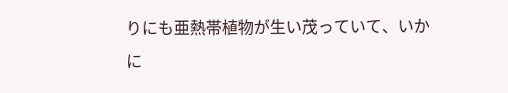りにも亜熱帯植物が生い茂っていて、いかに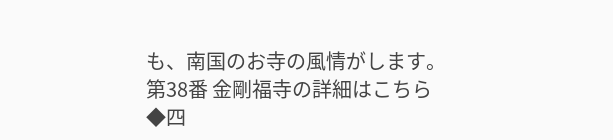も、南国のお寺の風情がします。
第38番 金剛福寺の詳細はこちら
◆四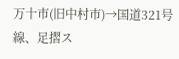万十市(旧中村市)→国道321号線、足摺ス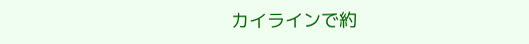カイラインで約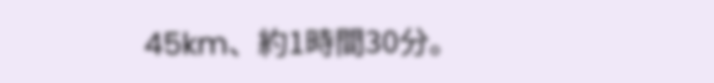45km、約1時間30分。